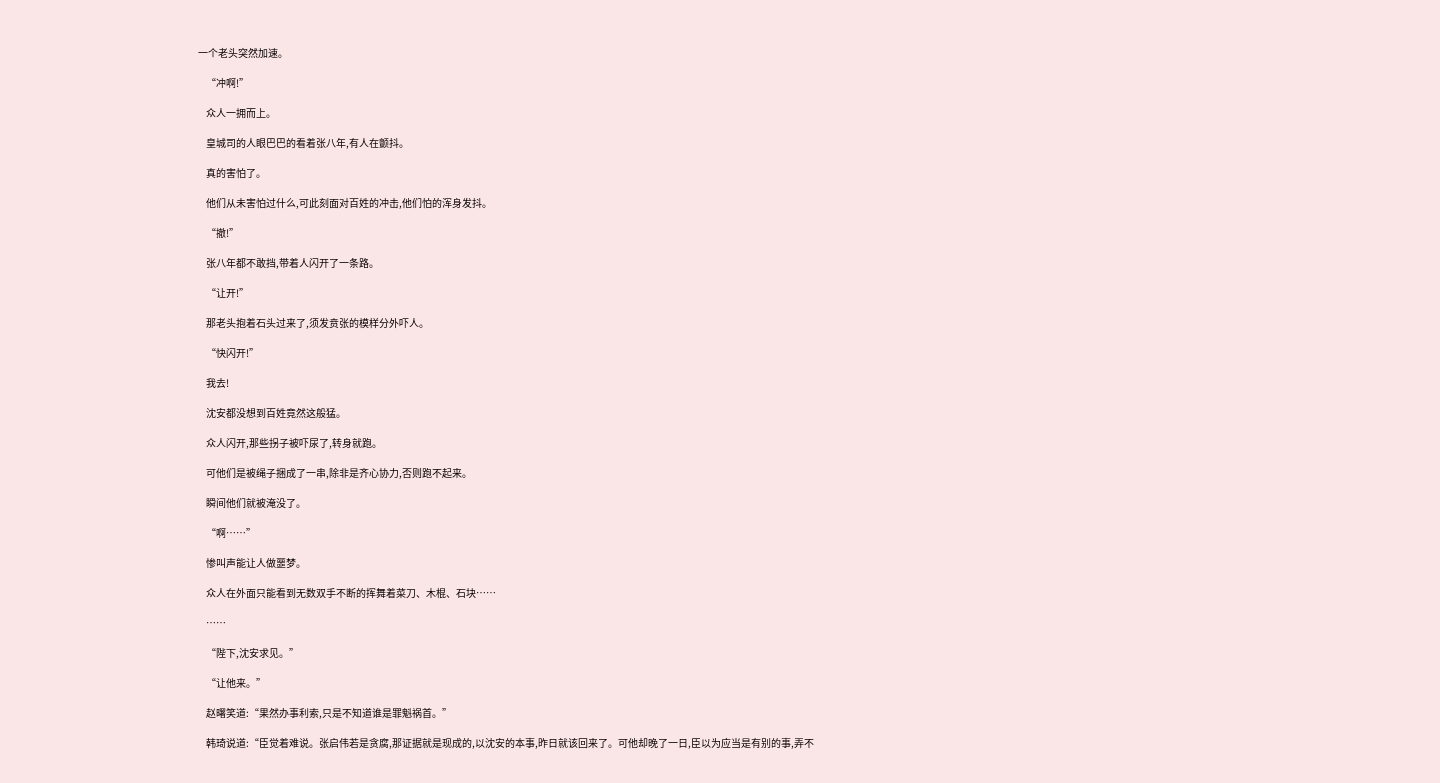一个老头突然加速。

    “冲啊!”

    众人一拥而上。

    皇城司的人眼巴巴的看着张八年,有人在颤抖。

    真的害怕了。

    他们从未害怕过什么,可此刻面对百姓的冲击,他们怕的浑身发抖。

    “撤!”

    张八年都不敢挡,带着人闪开了一条路。

    “让开!”

    那老头抱着石头过来了,须发贲张的模样分外吓人。

    “快闪开!”

    我去!

    沈安都没想到百姓竟然这般猛。

    众人闪开,那些拐子被吓尿了,转身就跑。

    可他们是被绳子捆成了一串,除非是齐心协力,否则跑不起来。

    瞬间他们就被淹没了。

    “啊……”

    惨叫声能让人做噩梦。

    众人在外面只能看到无数双手不断的挥舞着菜刀、木棍、石块……

    ……

    “陛下,沈安求见。”

    “让他来。”

    赵曙笑道:“果然办事利索,只是不知道谁是罪魁祸首。”

    韩琦说道:“臣觉着难说。张启伟若是贪腐,那证据就是现成的,以沈安的本事,昨日就该回来了。可他却晚了一日,臣以为应当是有别的事,弄不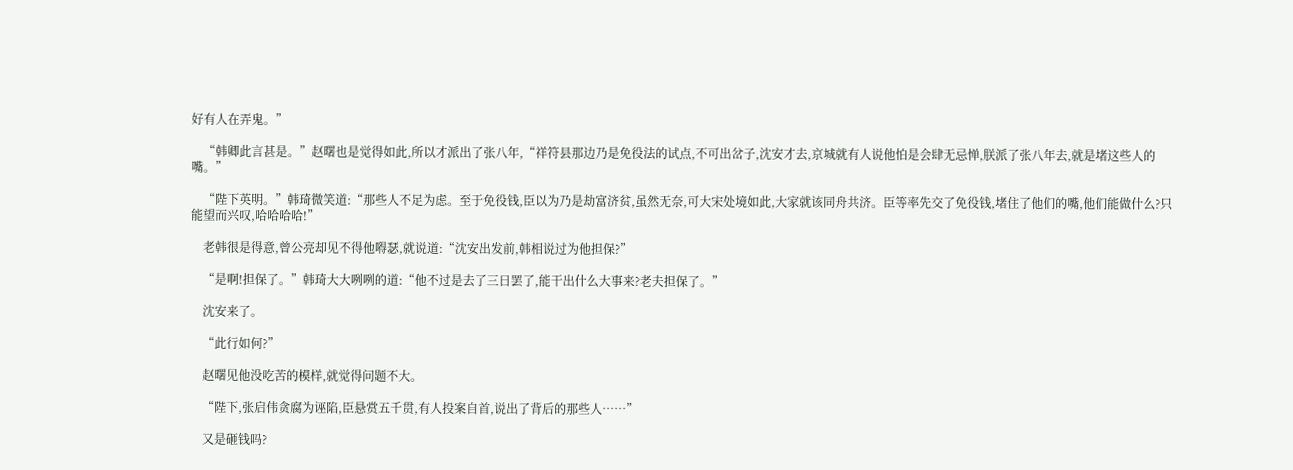好有人在弄鬼。”

    “韩卿此言甚是。”赵曙也是觉得如此,所以才派出了张八年,“祥符县那边乃是免役法的试点,不可出岔子,沈安才去,京城就有人说他怕是会肆无忌惮,朕派了张八年去,就是堵这些人的嘴。”

    “陛下英明。”韩琦微笑道:“那些人不足为虑。至于免役钱,臣以为乃是劫富济贫,虽然无奈,可大宋处境如此,大家就该同舟共济。臣等率先交了免役钱,堵住了他们的嘴,他们能做什么?只能望而兴叹,哈哈哈哈!”

    老韩很是得意,曾公亮却见不得他嘚瑟,就说道:“沈安出发前,韩相说过为他担保?”

    “是啊!担保了。”韩琦大大咧咧的道:“他不过是去了三日罢了,能干出什么大事来?老夫担保了。”

    沈安来了。

    “此行如何?”

    赵曙见他没吃苦的模样,就觉得问题不大。

    “陛下,张启伟贪腐为诬陷,臣悬赏五千贯,有人投案自首,说出了背后的那些人……”

    又是砸钱吗?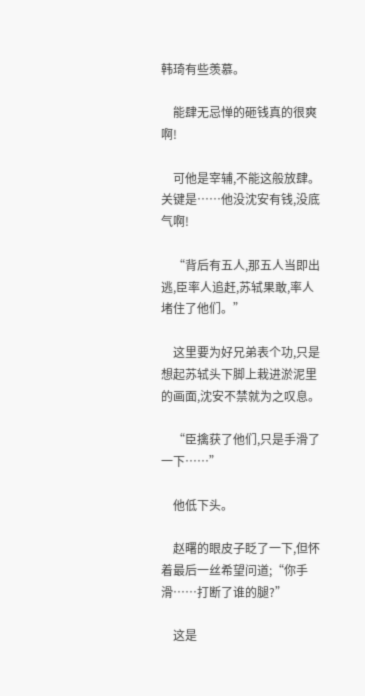韩琦有些羡慕。

    能肆无忌惮的砸钱真的很爽啊!

    可他是宰辅,不能这般放肆。关键是……他没沈安有钱,没底气啊!

    “背后有五人,那五人当即出逃,臣率人追赶,苏轼果敢,率人堵住了他们。”

    这里要为好兄弟表个功,只是想起苏轼头下脚上栽进淤泥里的画面,沈安不禁就为之叹息。

    “臣擒获了他们,只是手滑了一下……”

    他低下头。

    赵曙的眼皮子眨了一下,但怀着最后一丝希望问道;“你手滑……打断了谁的腿?”

    这是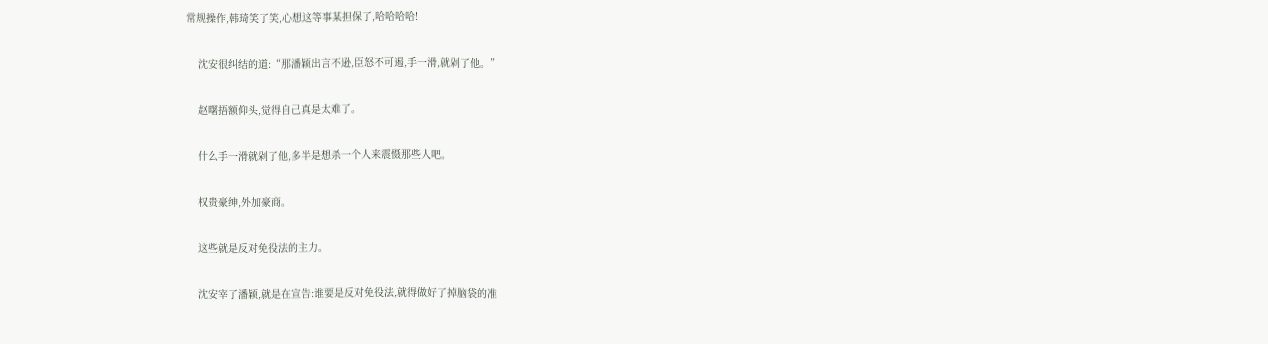常规操作,韩琦笑了笑,心想这等事某担保了,哈哈哈哈!

    沈安很纠结的道:“那潘颖出言不逊,臣怒不可遏,手一滑,就剁了他。”

    赵曙捂额仰头,觉得自己真是太难了。

    什么手一滑就剁了他,多半是想杀一个人来震慑那些人吧。

    权贵豪绅,外加豪商。

    这些就是反对免役法的主力。

    沈安宰了潘颖,就是在宣告:谁要是反对免役法,就得做好了掉脑袋的准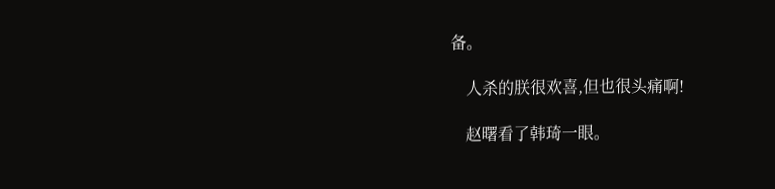备。

    人杀的朕很欢喜,但也很头痛啊!

    赵曙看了韩琦一眼。